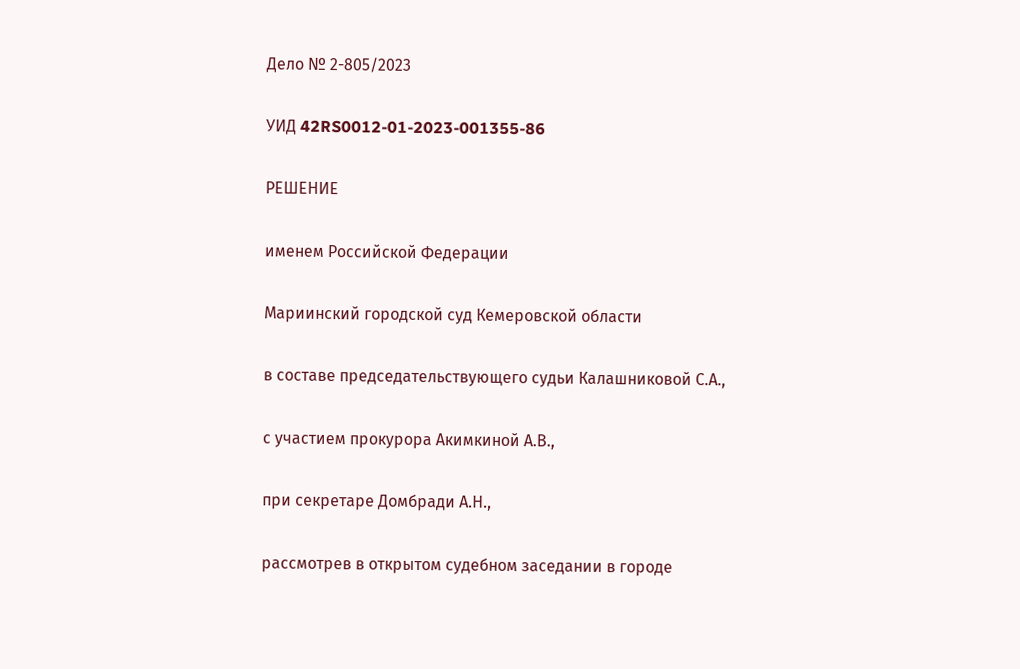Дело № 2-805/2023

УИД 42RS0012-01-2023-001355-86

РЕШЕНИЕ

именем Российской Федерации

Мариинский городской суд Кемеровской области

в составе председательствующего судьи Калашниковой С.А.,

с участием прокурора Акимкиной А.В.,

при секретаре Домбради А.Н.,

рассмотрев в открытом судебном заседании в городе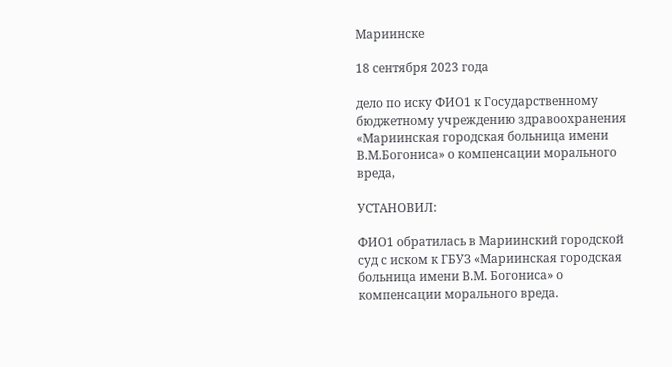Мариинске

18 сентября 2023 года

дело по иску ФИО1 к Государственному бюджетному учреждению здравоохранения «Мариинская городская больница имени В.М.Богониса» о компенсации морального вреда,

УСТАНОВИЛ:

ФИО1 обратилась в Мариинский городской суд с иском к ГБУЗ «Мариинская городская больница имени В.М. Богониса» о компенсации морального вреда.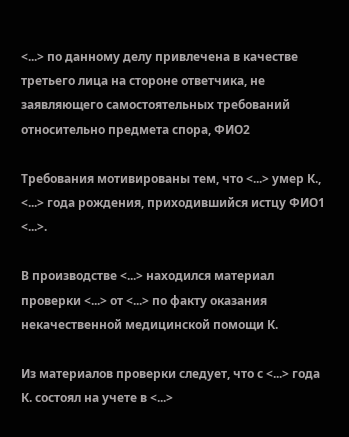<...> по данному делу привлечена в качестве третьего лица на стороне ответчика, не заявляющего самостоятельных требований относительно предмета спора, ФИО2

Требования мотивированы тем, что <...> умер К., <...> года рождения, приходившийся истцу ФИО1 <...>.

В производстве <...> находился материал проверки <...> от <...> по факту оказания некачественной медицинской помощи К.

Из материалов проверки следует, что с <...> года К. состоял на учете в <...>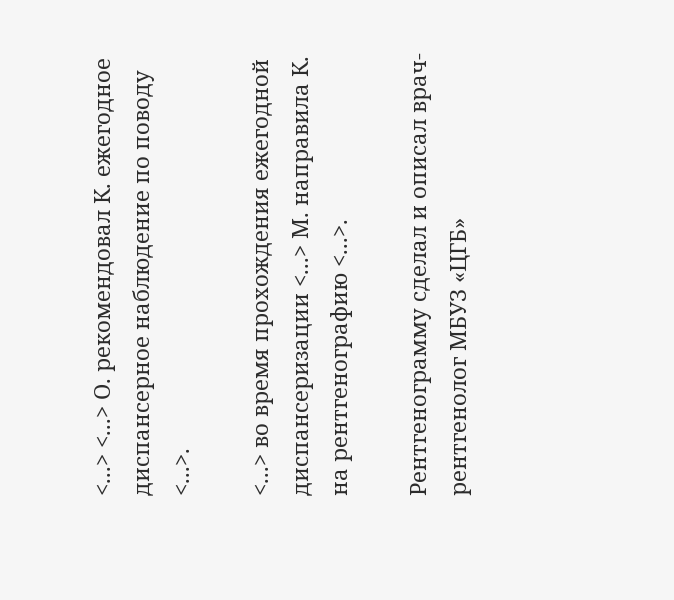<...> <...> О. рекомендовал К. ежегодное диспансерное наблюдение по поводу <...>.

<...> во время прохождения ежегодной диспансеризации <...> М. направила К. на рентгенографию <...>.

Рентгенограмму сделал и описал врач- рентгенолог МБУЗ «ЦГБ»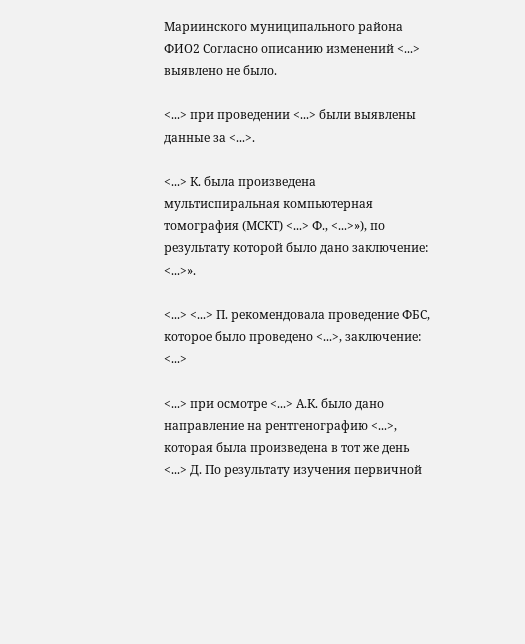Мариинского муниципального района ФИО2 Согласно описанию изменений <...> выявлено не было.

<...> при проведении <...> были выявлены данные за <...>.

<...> К. была произведена мультиспиральная компьютерная томография (МСКТ) <...> Ф., <...>»), по результату которой было дано заключение: <...>».

<...> <...> П. рекомендовала проведение ФБС, которое было проведено <...>, заключение: <...>

<...> при осмотре <...> А.К. было дано направление на рентгенографию <...>, которая была произведена в тот же день <...> Д. По результату изучения первичной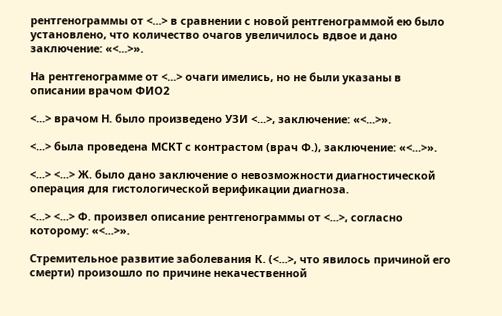рентгенограммы от <...> в сравнении с новой рентгенограммой ею было установлено, что количество очагов увеличилось вдвое и дано заключение: «<...>».

На рентгенограмме от <...> очаги имелись, но не были указаны в описании врачом ФИО2

<...> врачом Н. было произведено УЗИ <...>, заключение: «<...>».

<...> была проведена МСКТ с контрастом (врач Ф.), заключение: «<...>».

<...> <...> Ж. было дано заключение о невозможности диагностической операция для гистологической верификации диагноза.

<...> <...> Ф. произвел описание рентгенограммы от <...>, согласно которому: «<...>».

Стремительное развитие заболевания К. (<...>, что явилось причиной его смерти) произошло по причине некачественной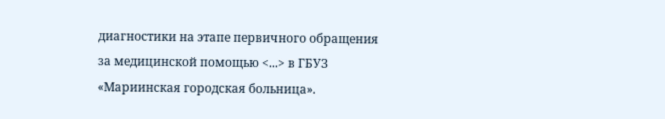диагностики на этапе первичного обращения за медицинской помощью <...> в ГБУЗ «Мариинская городская больница».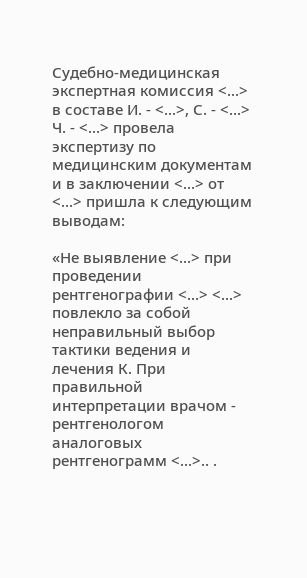Судебно-медицинская экспертная комиссия <...> в составе И. - <...>, С. - <...> Ч. - <...> провела экспертизу по медицинским документам и в заключении <...> от <...> пришла к следующим выводам:

«Не выявление <...> при проведении рентгенографии <...> <...> повлекло за собой неправильный выбор тактики ведения и лечения К. При правильной интерпретации врачом - рентгенологом аналоговых рентгенограмм <...>.. .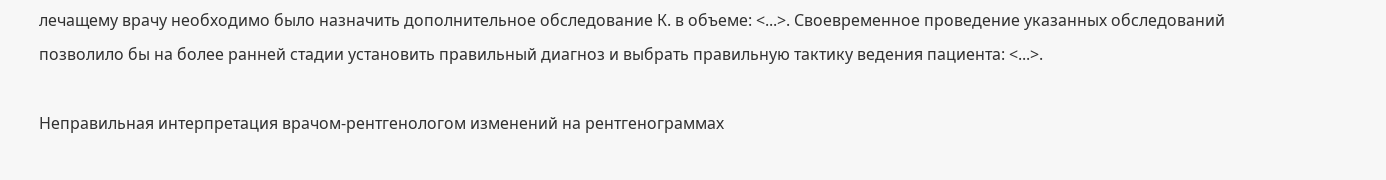лечащему врачу необходимо было назначить дополнительное обследование К. в объеме: <...>. Своевременное проведение указанных обследований позволило бы на более ранней стадии установить правильный диагноз и выбрать правильную тактику ведения пациента: <...>.

Неправильная интерпретация врачом-рентгенологом изменений на рентгенограммах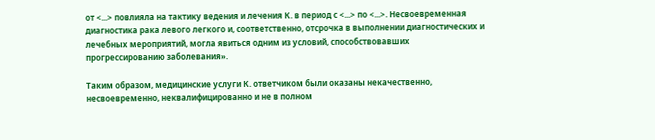от <...> повлияла на тактику ведения и лечения К. в период с <...> по <...>. Несвоевременная диагностика рака левого легкого и, соответственно, отсрочка в выполнении диагностических и лечебных мероприятий, могла явиться одним из условий, способствовавших прогрессированию заболевания».

Таким образом, медицинские услуги К. ответчиком были оказаны некачественно, несвоевременно, неквалифицированно и не в полном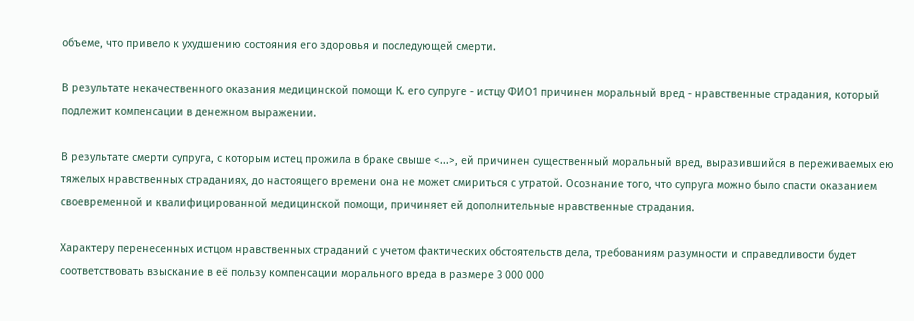объеме, что привело к ухудшению состояния его здоровья и последующей смерти.

В результате некачественного оказания медицинской помощи К. его супруге - истцу ФИО1 причинен моральный вред - нравственные страдания, который подлежит компенсации в денежном выражении.

В результате смерти супруга, с которым истец прожила в браке свыше <...>, ей причинен существенный моральный вред, выразившийся в переживаемых ею тяжелых нравственных страданиях, до настоящего времени она не может смириться с утратой. Осознание того, что супруга можно было спасти оказанием своевременной и квалифицированной медицинской помощи, причиняет ей дополнительные нравственные страдания.

Характеру перенесенных истцом нравственных страданий с учетом фактических обстоятельств дела, требованиям разумности и справедливости будет соответствовать взыскание в её пользу компенсации морального вреда в размере 3 000 000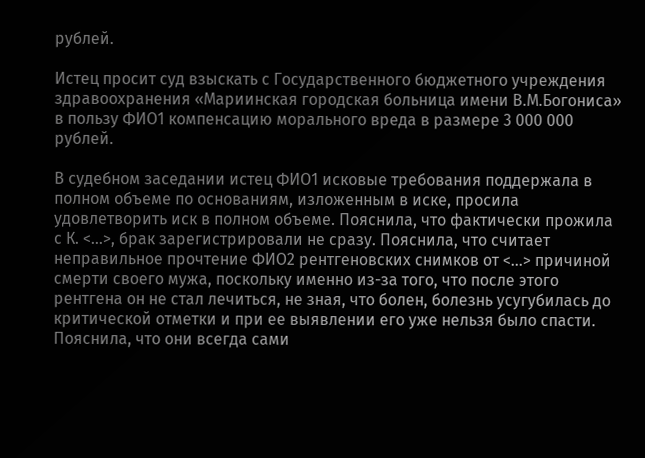рублей.

Истец просит суд взыскать с Государственного бюджетного учреждения здравоохранения «Мариинская городская больница имени В.М.Богониса» в пользу ФИО1 компенсацию морального вреда в размере 3 000 000 рублей.

В судебном заседании истец ФИО1 исковые требования поддержала в полном объеме по основаниям, изложенным в иске, просила удовлетворить иск в полном объеме. Пояснила, что фактически прожила с К. <...>, брак зарегистрировали не сразу. Пояснила, что считает неправильное прочтение ФИО2 рентгеновских снимков от <...> причиной смерти своего мужа, поскольку именно из-за того, что после этого рентгена он не стал лечиться, не зная, что болен, болезнь усугубилась до критической отметки и при ее выявлении его уже нельзя было спасти. Пояснила, что они всегда сами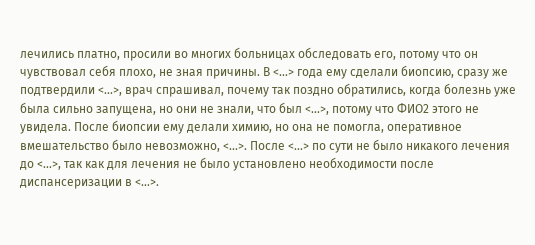лечились платно, просили во многих больницах обследовать его, потому что он чувствовал себя плохо, не зная причины. В <...> года ему сделали биопсию, сразу же подтвердили <...>, врач спрашивал, почему так поздно обратились, когда болезнь уже была сильно запущена, но они не знали, что был <...>, потому что ФИО2 этого не увидела. После биопсии ему делали химию, но она не помогла, оперативное вмешательство было невозможно, <...>. После <...> по сути не было никакого лечения до <...>, так как для лечения не было установлено необходимости после диспансеризации в <...>.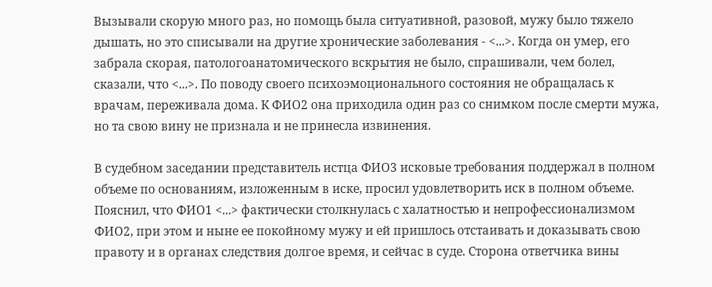Вызывали скорую много раз, но помощь была ситуативной, разовой, мужу было тяжело дышать, но это списывали на другие хронические заболевания - <...>. Когда он умер, его забрала скорая, патологоанатомического вскрытия не было, спрашивали, чем болел, сказали, что <...>. По поводу своего психоэмоционального состояния не обращалась к врачам, переживала дома. К ФИО2 она приходила один раз со снимком после смерти мужа, но та свою вину не признала и не принесла извинения.

В судебном заседании представитель истца ФИО3 исковые требования поддержал в полном объеме по основаниям, изложенным в иске, просил удовлетворить иск в полном объеме. Пояснил, что ФИО1 <...> фактически столкнулась с халатностью и непрофессионализмом ФИО2, при этом и ныне ее покойному мужу и ей пришлось отстаивать и доказывать свою правоту и в органах следствия долгое время, и сейчас в суде. Сторона ответчика вины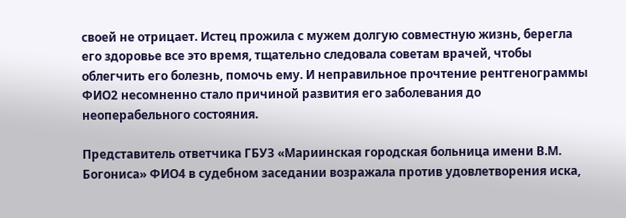своей не отрицает. Истец прожила с мужем долгую совместную жизнь, берегла его здоровье все это время, тщательно следовала советам врачей, чтобы облегчить его болезнь, помочь ему. И неправильное прочтение рентгенограммы ФИО2 несомненно стало причиной развития его заболевания до неоперабельного состояния.

Представитель ответчика ГБУЗ «Мариинская городская больница имени В.М. Богониса» ФИО4 в судебном заседании возражала против удовлетворения иска,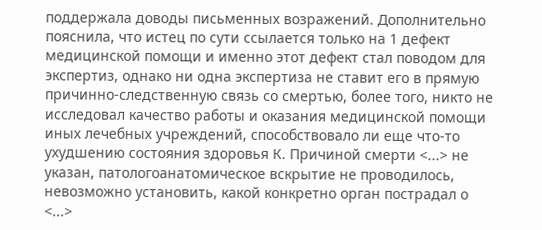поддержала доводы письменных возражений. Дополнительно пояснила, что истец по сути ссылается только на 1 дефект медицинской помощи и именно этот дефект стал поводом для экспертиз, однако ни одна экспертиза не ставит его в прямую причинно-следственную связь со смертью, более того, никто не исследовал качество работы и оказания медицинской помощи иных лечебных учреждений, способствовало ли еще что-то ухудшению состояния здоровья К. Причиной смерти <...> не указан, патологоанатомическое вскрытие не проводилось, невозможно установить, какой конкретно орган пострадал о <...>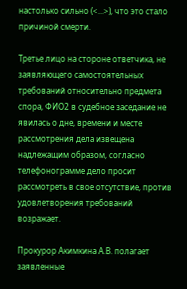настолько сильно (<...>), что это стало причиной смерти.

Третье лицо на стороне ответчика, не заявляющего самостоятельных требований относительно предмета спора, ФИО2 в судебное заседание не явилась о дне, времени и месте рассмотрения дела извещена надлежащим образом, согласно телефонограмме дело просит рассмотреть в свое отсутствие, против удовлетворения требований возражает.

Прокурор Акимкина А.В. полагает заявленные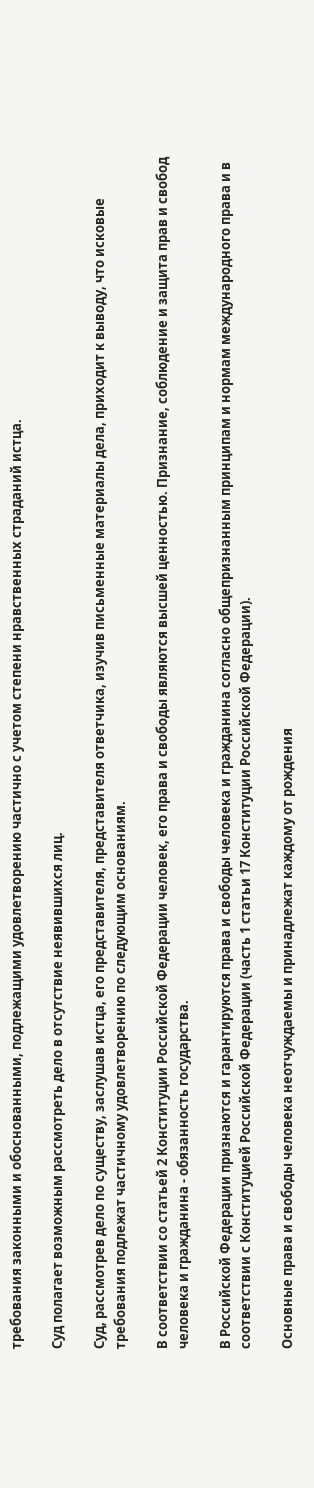требования законными и обоснованными, подлежащими удовлетворению частично с учетом степени нравственных страданий истца.

Суд полагает возможным рассмотреть дело в отсутствие неявившихся лиц.

Суд, рассмотрев дело по существу, заслушав истца, его представителя, представителя ответчика, изучив письменные материалы дела, приходит к выводу, что исковые требования подлежат частичному удовлетворению по следующим основаниям.

В соответствии со статьей 2 Конституции Российской Федерации человек, его права и свободы являются высшей ценностью. Признание, соблюдение и защита прав и свобод человека и гражданина - обязанность государства.

В Российской Федерации признаются и гарантируются права и свободы человека и гражданина согласно общепризнанным принципам и нормам международного права и в соответствии с Конституцией Российской Федерации (часть 1 статьи 17 Конституции Российской Федерации).

Основные права и свободы человека неотчуждаемы и принадлежат каждому от рождения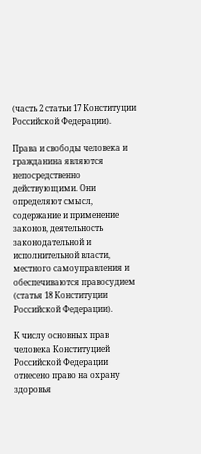(часть 2 статьи 17 Конституции Российской Федерации).

Права и свободы человека и гражданина являются непосредственно действующими. Они определяют смысл, содержание и применение законов, деятельность законодательной и исполнительной власти, местного самоуправления и обеспечиваются правосудием (статья 18 Конституции Российской Федерации).

К числу основных прав человека Конституцией Российской Федерации отнесено право на охрану здоровья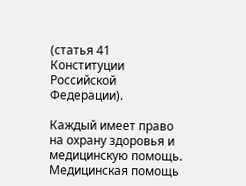(статья 41 Конституции Российской Федерации).

Каждый имеет право на охрану здоровья и медицинскую помощь. Медицинская помощь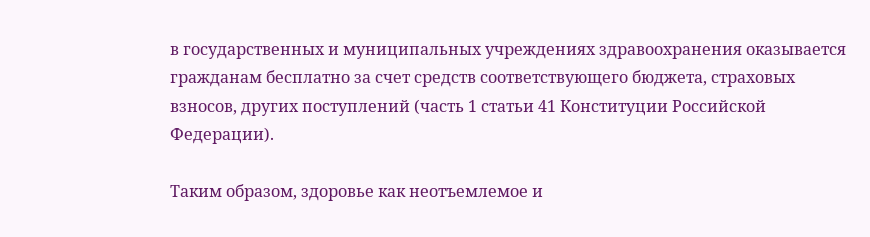в государственных и муниципальных учреждениях здравоохранения оказывается гражданам бесплатно за счет средств соответствующего бюджета, страховых взносов, других поступлений (часть 1 статьи 41 Конституции Российской Федерации).

Таким образом, здоровье как неотъемлемое и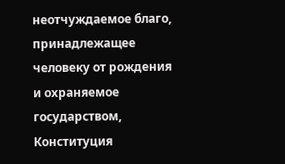неотчуждаемое благо, принадлежащее человеку от рождения и охраняемое государством, Конституция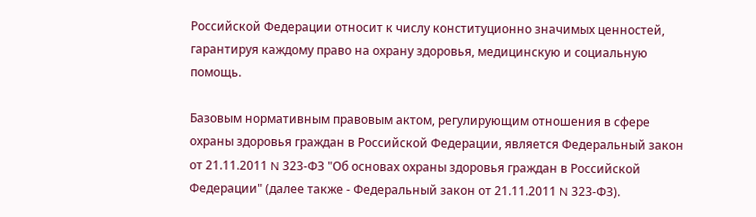Российской Федерации относит к числу конституционно значимых ценностей, гарантируя каждому право на охрану здоровья, медицинскую и социальную помощь.

Базовым нормативным правовым актом, регулирующим отношения в сфере охраны здоровья граждан в Российской Федерации, является Федеральный закон от 21.11.2011 N 323-ФЗ "Об основах охраны здоровья граждан в Российской Федерации" (далее также - Федеральный закон от 21.11.2011 N 323-ФЗ).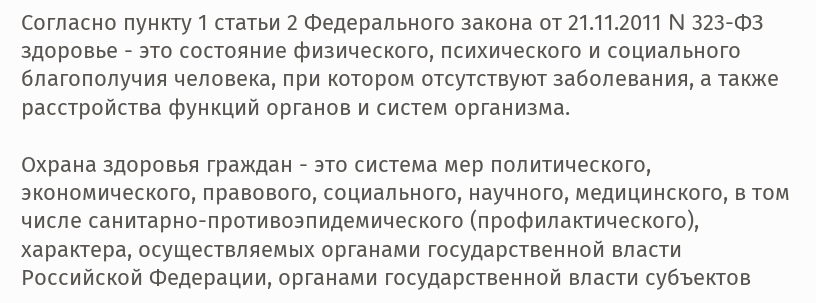Согласно пункту 1 статьи 2 Федерального закона от 21.11.2011 N 323-ФЗ здоровье - это состояние физического, психического и социального благополучия человека, при котором отсутствуют заболевания, а также расстройства функций органов и систем организма.

Охрана здоровья граждан - это система мер политического, экономического, правового, социального, научного, медицинского, в том числе санитарно-противоэпидемического (профилактического), характера, осуществляемых органами государственной власти Российской Федерации, органами государственной власти субъектов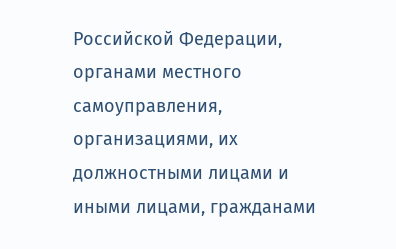Российской Федерации, органами местного самоуправления, организациями, их должностными лицами и иными лицами, гражданами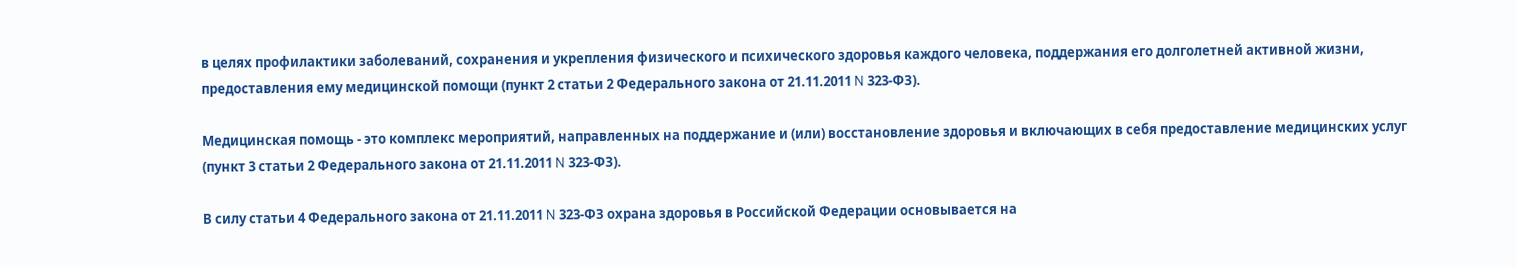в целях профилактики заболеваний, сохранения и укрепления физического и психического здоровья каждого человека, поддержания его долголетней активной жизни, предоставления ему медицинской помощи (пункт 2 статьи 2 Федерального закона от 21.11.2011 N 323-ФЗ).

Медицинская помощь - это комплекс мероприятий, направленных на поддержание и (или) восстановление здоровья и включающих в себя предоставление медицинских услуг (пункт 3 статьи 2 Федерального закона от 21.11.2011 N 323-ФЗ).

В силу статьи 4 Федерального закона от 21.11.2011 N 323-ФЗ охрана здоровья в Российской Федерации основывается на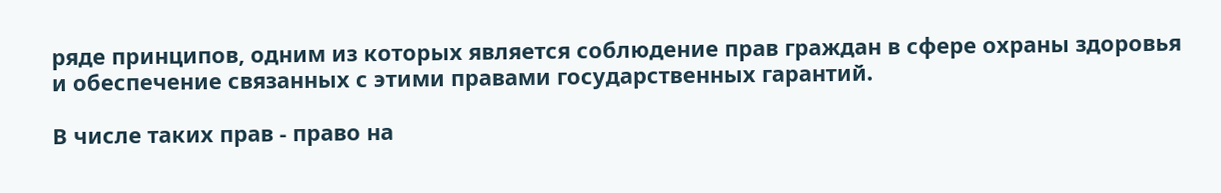ряде принципов, одним из которых является соблюдение прав граждан в сфере охраны здоровья и обеспечение связанных с этими правами государственных гарантий.

В числе таких прав - право на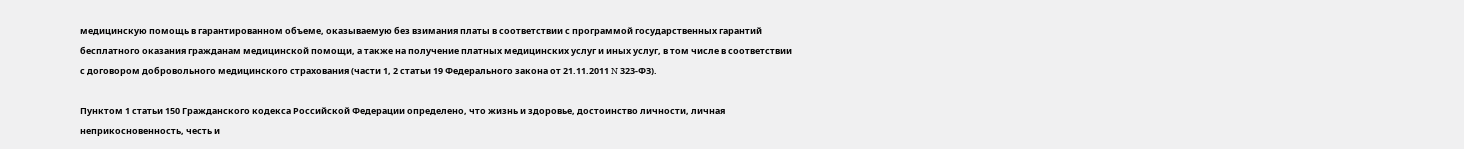медицинскую помощь в гарантированном объеме, оказываемую без взимания платы в соответствии с программой государственных гарантий бесплатного оказания гражданам медицинской помощи, а также на получение платных медицинских услуг и иных услуг, в том числе в соответствии с договором добровольного медицинского страхования (части 1, 2 статьи 19 Федерального закона от 21.11.2011 N 323-ФЗ).

Пунктом 1 статьи 150 Гражданского кодекса Российской Федерации определено, что жизнь и здоровье, достоинство личности, личная неприкосновенность, честь и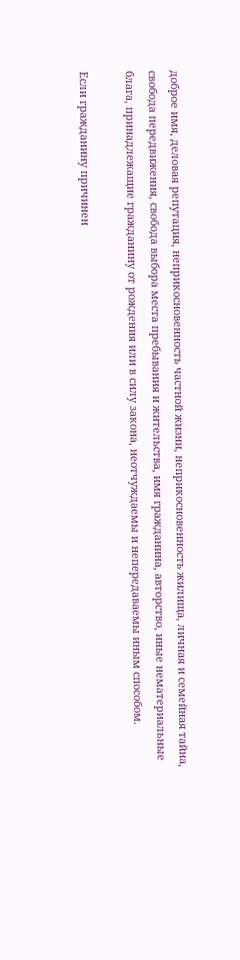доброе имя, деловая репутация, неприкосновенность частной жизни, неприкосновенность жилища, личная и семейная тайна, свобода передвижения, свобода выбора места пребывания и жительства, имя гражданина, авторство, иные нематериальные блага, принадлежащие гражданину от рождения или в силу закона, неотчуждаемы и непередаваемы иным способом.

Если гражданину причинен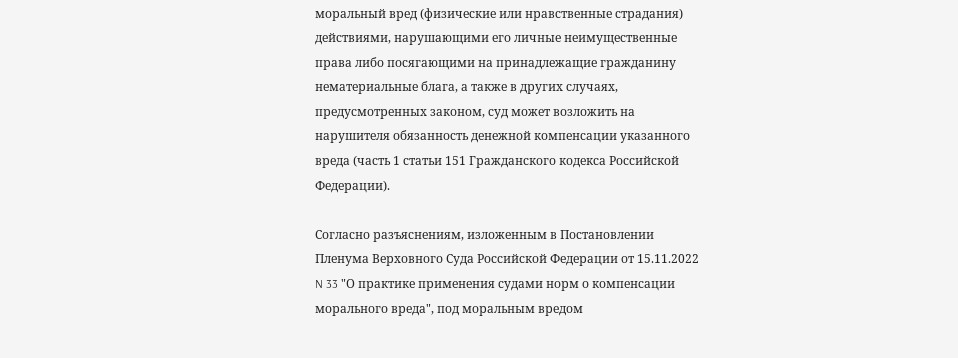моральный вред (физические или нравственные страдания) действиями, нарушающими его личные неимущественные права либо посягающими на принадлежащие гражданину нематериальные блага, а также в других случаях, предусмотренных законом, суд может возложить на нарушителя обязанность денежной компенсации указанного вреда (часть 1 статьи 151 Гражданского кодекса Российской Федерации).

Согласно разъяснениям, изложенным в Постановлении Пленума Верховного Суда Российской Федерации от 15.11.2022 N 33 "О практике применения судами норм о компенсации морального вреда", под моральным вредом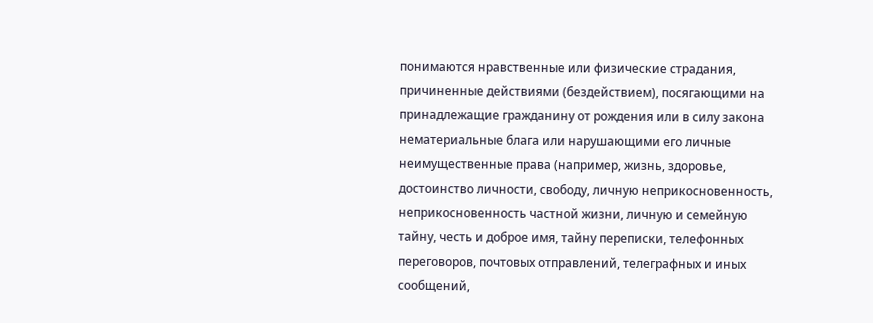понимаются нравственные или физические страдания, причиненные действиями (бездействием), посягающими на принадлежащие гражданину от рождения или в силу закона нематериальные блага или нарушающими его личные неимущественные права (например, жизнь, здоровье, достоинство личности, свободу, личную неприкосновенность, неприкосновенность частной жизни, личную и семейную тайну, честь и доброе имя, тайну переписки, телефонных переговоров, почтовых отправлений, телеграфных и иных сообщений,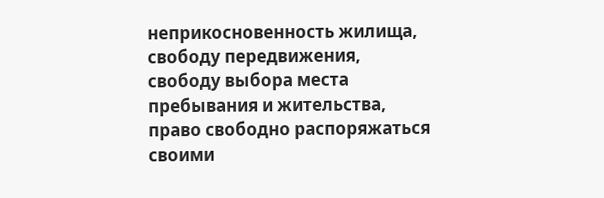неприкосновенность жилища, свободу передвижения, свободу выбора места пребывания и жительства, право свободно распоряжаться своими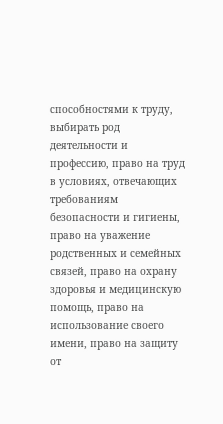способностями к труду, выбирать род деятельности и профессию, право на труд в условиях, отвечающих требованиям безопасности и гигиены, право на уважение родственных и семейных связей, право на охрану здоровья и медицинскую помощь, право на использование своего имени, право на защиту от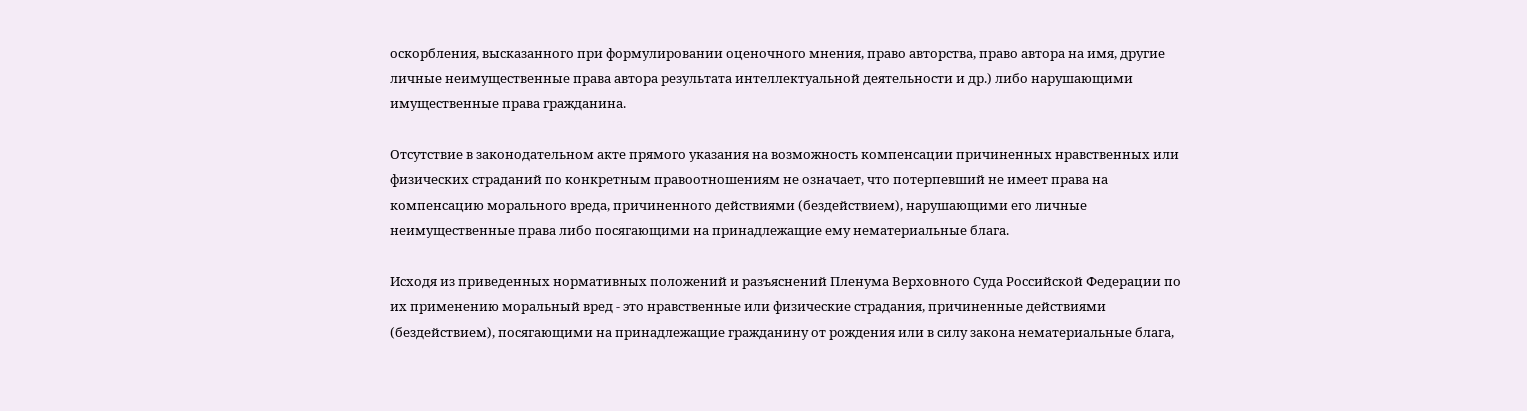оскорбления, высказанного при формулировании оценочного мнения, право авторства, право автора на имя, другие личные неимущественные права автора результата интеллектуальной деятельности и др.) либо нарушающими имущественные права гражданина.

Отсутствие в законодательном акте прямого указания на возможность компенсации причиненных нравственных или физических страданий по конкретным правоотношениям не означает, что потерпевший не имеет права на компенсацию морального вреда, причиненного действиями (бездействием), нарушающими его личные неимущественные права либо посягающими на принадлежащие ему нематериальные блага.

Исходя из приведенных нормативных положений и разъяснений Пленума Верховного Суда Российской Федерации по их применению моральный вред - это нравственные или физические страдания, причиненные действиями (бездействием), посягающими на принадлежащие гражданину от рождения или в силу закона нематериальные блага,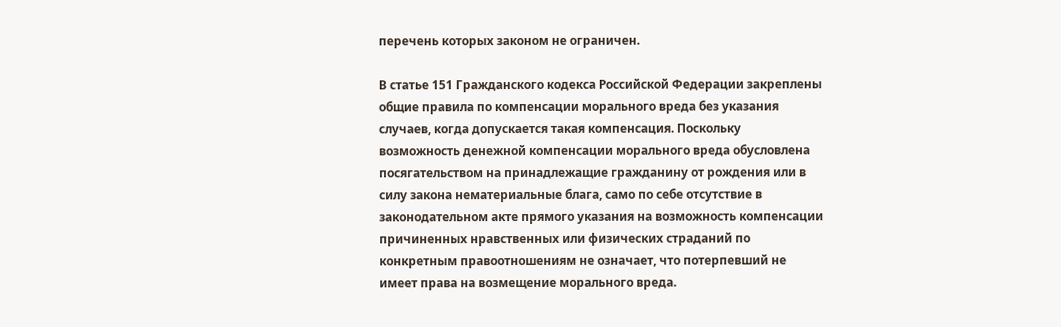перечень которых законом не ограничен.

В статье 151 Гражданского кодекса Российской Федерации закреплены общие правила по компенсации морального вреда без указания случаев, когда допускается такая компенсация. Поскольку возможность денежной компенсации морального вреда обусловлена посягательством на принадлежащие гражданину от рождения или в силу закона нематериальные блага, само по себе отсутствие в законодательном акте прямого указания на возможность компенсации причиненных нравственных или физических страданий по конкретным правоотношениям не означает, что потерпевший не имеет права на возмещение морального вреда.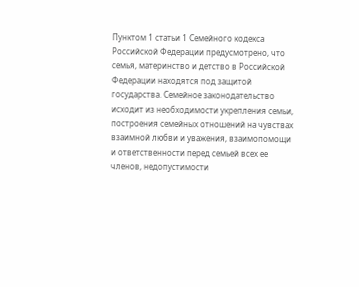Пунктом 1 статьи 1 Семейного кодекса Российской Федерации предусмотрено, что семья, материнство и детство в Российской Федерации находятся под защитой государства. Семейное законодательство исходит из необходимости укрепления семьи, построения семейных отношений на чувствах взаимной любви и уважения, взаимопомощи и ответственности перед семьей всех ее членов, недопустимости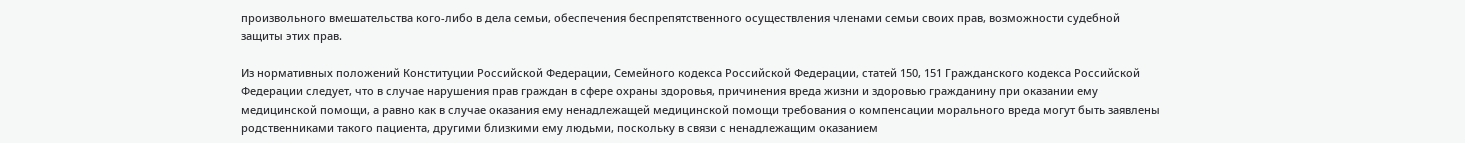произвольного вмешательства кого-либо в дела семьи, обеспечения беспрепятственного осуществления членами семьи своих прав, возможности судебной защиты этих прав.

Из нормативных положений Конституции Российской Федерации, Семейного кодекса Российской Федерации, статей 150, 151 Гражданского кодекса Российской Федерации следует, что в случае нарушения прав граждан в сфере охраны здоровья, причинения вреда жизни и здоровью гражданину при оказании ему медицинской помощи, а равно как в случае оказания ему ненадлежащей медицинской помощи требования о компенсации морального вреда могут быть заявлены родственниками такого пациента, другими близкими ему людьми, поскольку в связи с ненадлежащим оказанием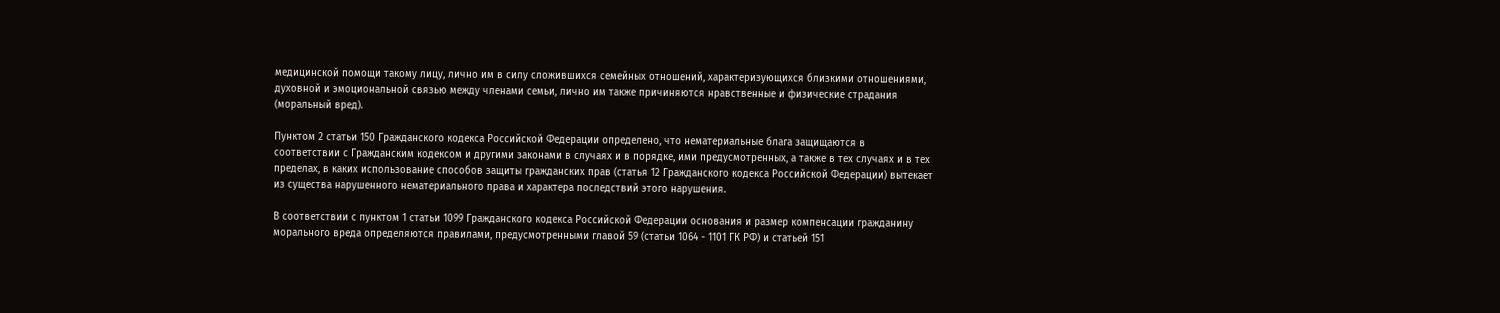медицинской помощи такому лицу, лично им в силу сложившихся семейных отношений, характеризующихся близкими отношениями, духовной и эмоциональной связью между членами семьи, лично им также причиняются нравственные и физические страдания (моральный вред).

Пунктом 2 статьи 150 Гражданского кодекса Российской Федерации определено, что нематериальные блага защищаются в соответствии с Гражданским кодексом и другими законами в случаях и в порядке, ими предусмотренных, а также в тех случаях и в тех пределах, в каких использование способов защиты гражданских прав (статья 12 Гражданского кодекса Российской Федерации) вытекает из существа нарушенного нематериального права и характера последствий этого нарушения.

В соответствии с пунктом 1 статьи 1099 Гражданского кодекса Российской Федерации основания и размер компенсации гражданину морального вреда определяются правилами, предусмотренными главой 59 (статьи 1064 - 1101 ГК РФ) и статьей 151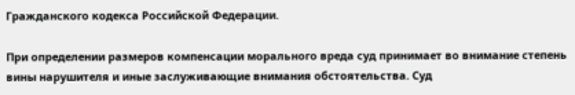Гражданского кодекса Российской Федерации.

При определении размеров компенсации морального вреда суд принимает во внимание степень вины нарушителя и иные заслуживающие внимания обстоятельства. Суд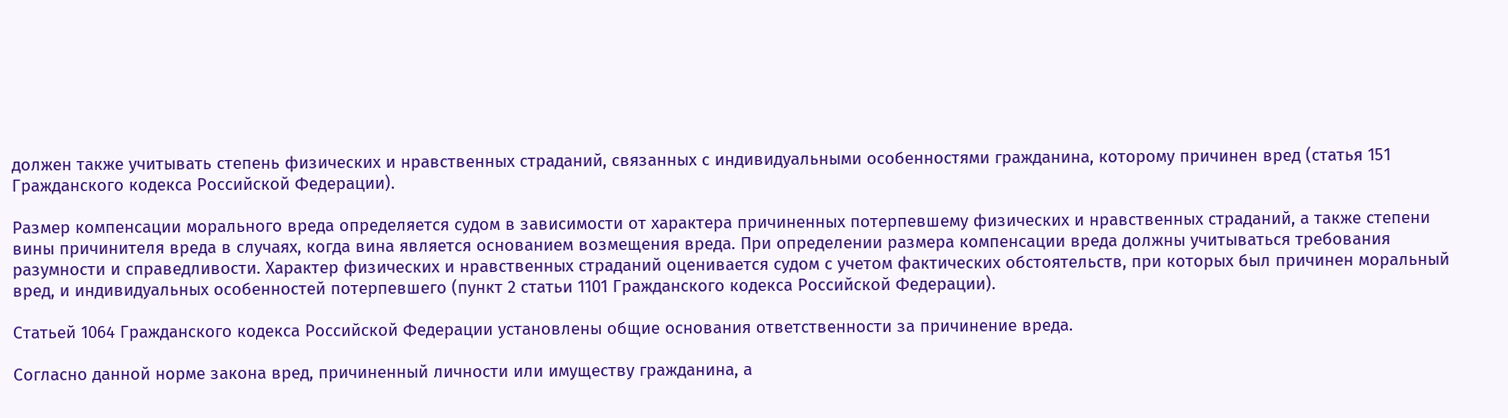должен также учитывать степень физических и нравственных страданий, связанных с индивидуальными особенностями гражданина, которому причинен вред (статья 151 Гражданского кодекса Российской Федерации).

Размер компенсации морального вреда определяется судом в зависимости от характера причиненных потерпевшему физических и нравственных страданий, а также степени вины причинителя вреда в случаях, когда вина является основанием возмещения вреда. При определении размера компенсации вреда должны учитываться требования разумности и справедливости. Характер физических и нравственных страданий оценивается судом с учетом фактических обстоятельств, при которых был причинен моральный вред, и индивидуальных особенностей потерпевшего (пункт 2 статьи 1101 Гражданского кодекса Российской Федерации).

Статьей 1064 Гражданского кодекса Российской Федерации установлены общие основания ответственности за причинение вреда.

Согласно данной норме закона вред, причиненный личности или имуществу гражданина, а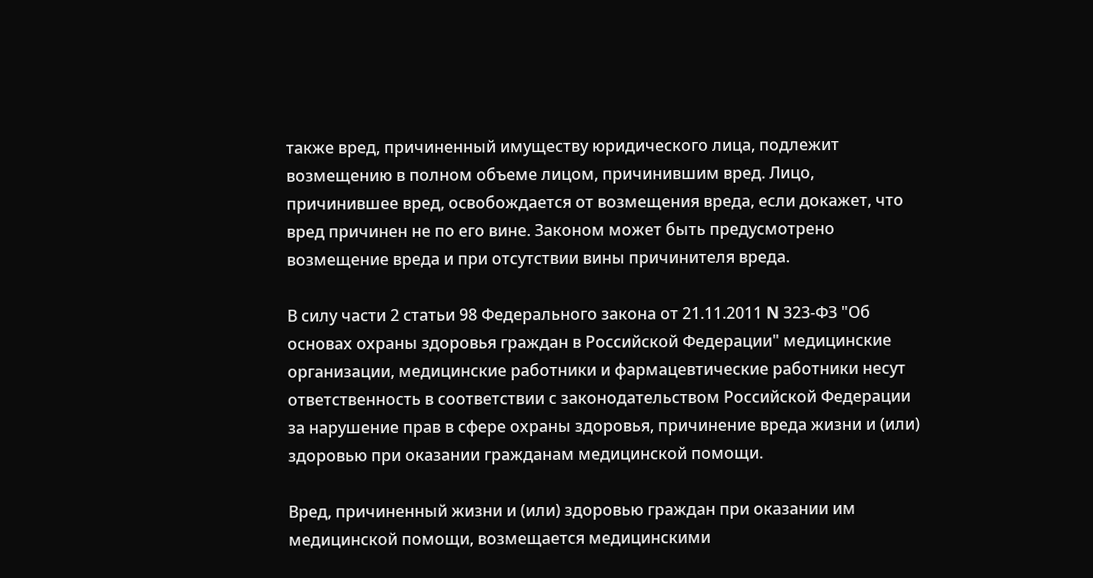также вред, причиненный имуществу юридического лица, подлежит возмещению в полном объеме лицом, причинившим вред. Лицо, причинившее вред, освобождается от возмещения вреда, если докажет, что вред причинен не по его вине. Законом может быть предусмотрено возмещение вреда и при отсутствии вины причинителя вреда.

В силу части 2 статьи 98 Федерального закона от 21.11.2011 N 323-ФЗ "Об основах охраны здоровья граждан в Российской Федерации" медицинские организации, медицинские работники и фармацевтические работники несут ответственность в соответствии с законодательством Российской Федерации за нарушение прав в сфере охраны здоровья, причинение вреда жизни и (или) здоровью при оказании гражданам медицинской помощи.

Вред, причиненный жизни и (или) здоровью граждан при оказании им медицинской помощи, возмещается медицинскими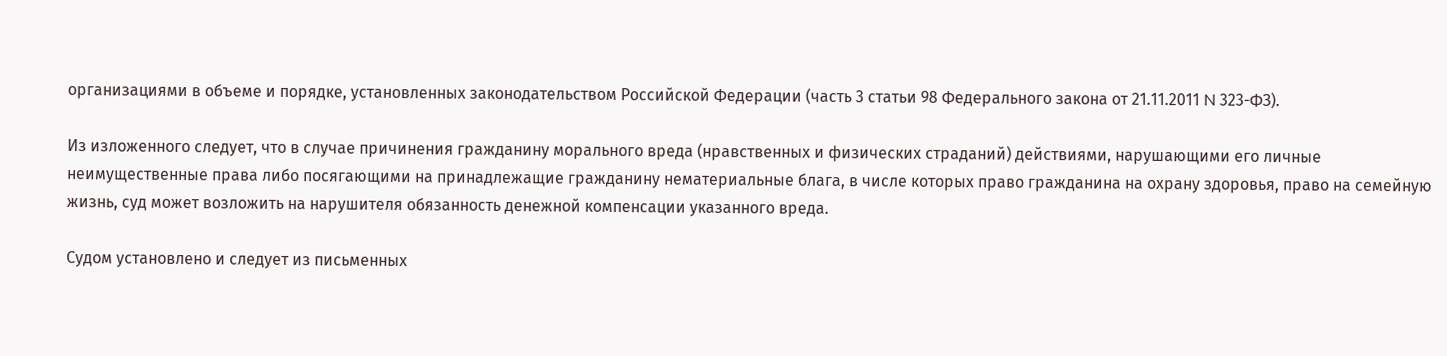организациями в объеме и порядке, установленных законодательством Российской Федерации (часть 3 статьи 98 Федерального закона от 21.11.2011 N 323-ФЗ).

Из изложенного следует, что в случае причинения гражданину морального вреда (нравственных и физических страданий) действиями, нарушающими его личные неимущественные права либо посягающими на принадлежащие гражданину нематериальные блага, в числе которых право гражданина на охрану здоровья, право на семейную жизнь, суд может возложить на нарушителя обязанность денежной компенсации указанного вреда.

Судом установлено и следует из письменных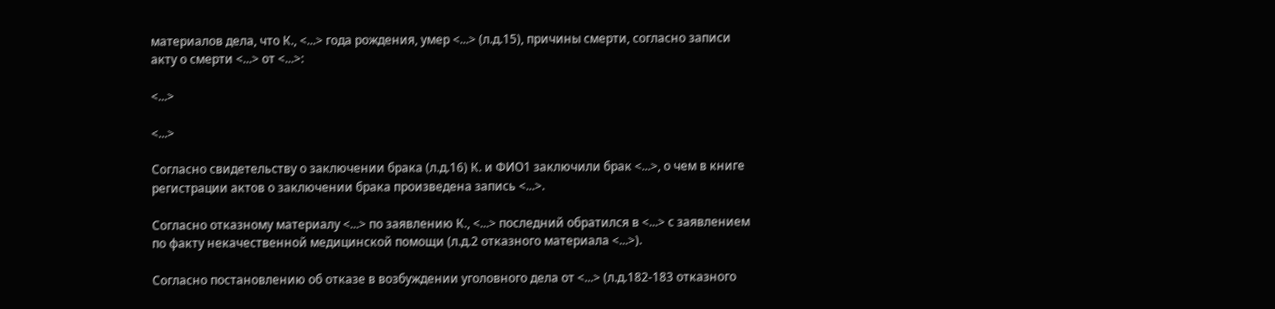материалов дела, что К., <...> года рождения, умер <...> (л.д.15), причины смерти, согласно записи акту о смерти <...> от <...>:

<...>

<...>

Согласно свидетельству о заключении брака (л.д.16) К. и ФИО1 заключили брак <...>, о чем в книге регистрации актов о заключении брака произведена запись <...>.

Согласно отказному материалу <...> по заявлению К., <...> последний обратился в <...> с заявлением по факту некачественной медицинской помощи (л.д.2 отказного материала <...>).

Согласно постановлению об отказе в возбуждении уголовного дела от <...> (л.д.182-183 отказного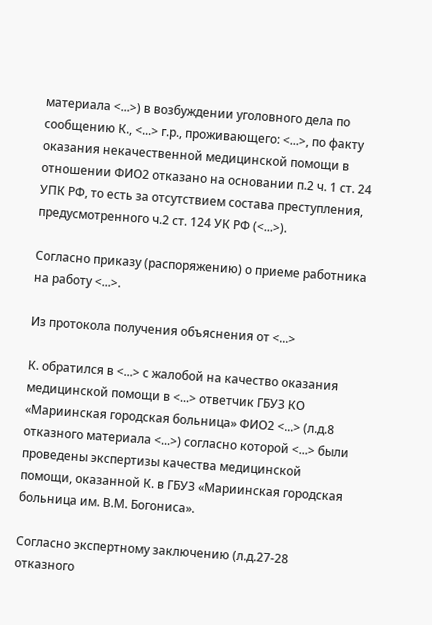материала <...>) в возбуждении уголовного дела по сообщению К., <...> г.р., проживающего: <...>, по факту оказания некачественной медицинской помощи в отношении ФИО2 отказано на основании п.2 ч. 1 ст. 24 УПК РФ, то есть за отсутствием состава преступления, предусмотренного ч.2 ст. 124 УК РФ (<...>).

Согласно приказу (распоряжению) о приеме работника на работу <...>.

Из протокола получения объяснения от <...>

К. обратился в <...> с жалобой на качество оказания медицинской помощи в <...> ответчик ГБУЗ КО «Мариинская городская больница» ФИО2 <...> (л.д.8 отказного материала <...>) согласно которой <...> были проведены экспертизы качества медицинской помощи, оказанной К. в ГБУЗ «Мариинская городская больница им. В.М. Богониса».

Согласно экспертному заключению (л.д.27-28 отказного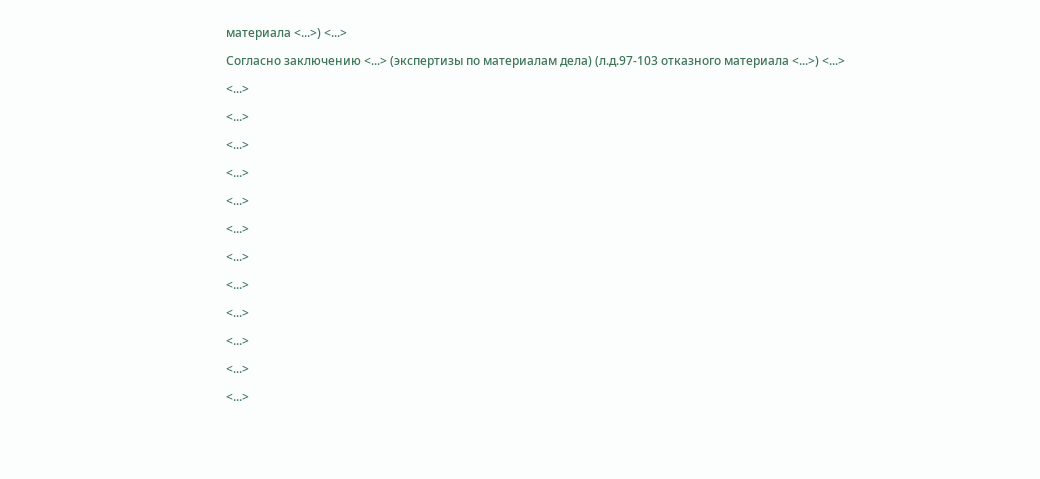материала <...>) <...>

Согласно заключению <...> (экспертизы по материалам дела) (л.д.97-103 отказного материала <...>) <...>

<...>

<...>

<...>

<...>

<...>

<...>

<...>

<...>

<...>

<...>

<...>

<...>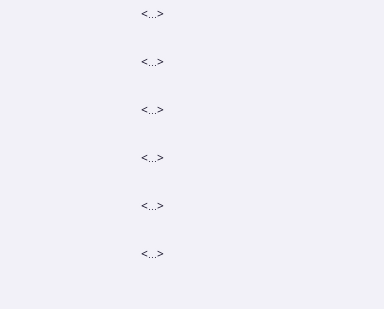<...>

<...>

<...>

<...>

<...>

<...>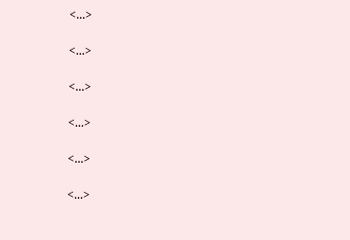<...>

<...>

<...>

<...>

<...>

<...>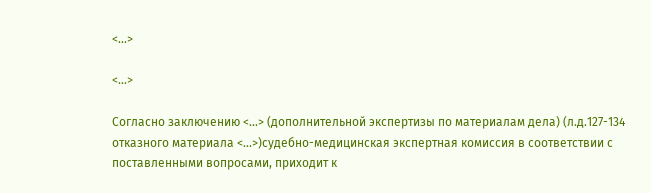<...>

<...>

Согласно заключению <...> (дополнительной экспертизы по материалам дела) (л.д.127-134 отказного материала <...>)судебно-медицинская экспертная комиссия в соответствии с поставленными вопросами, приходит к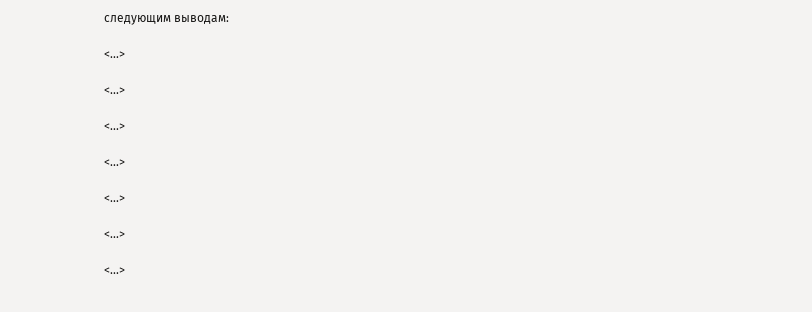следующим выводам:

<...>

<...>

<...>

<...>

<...>

<...>

<...>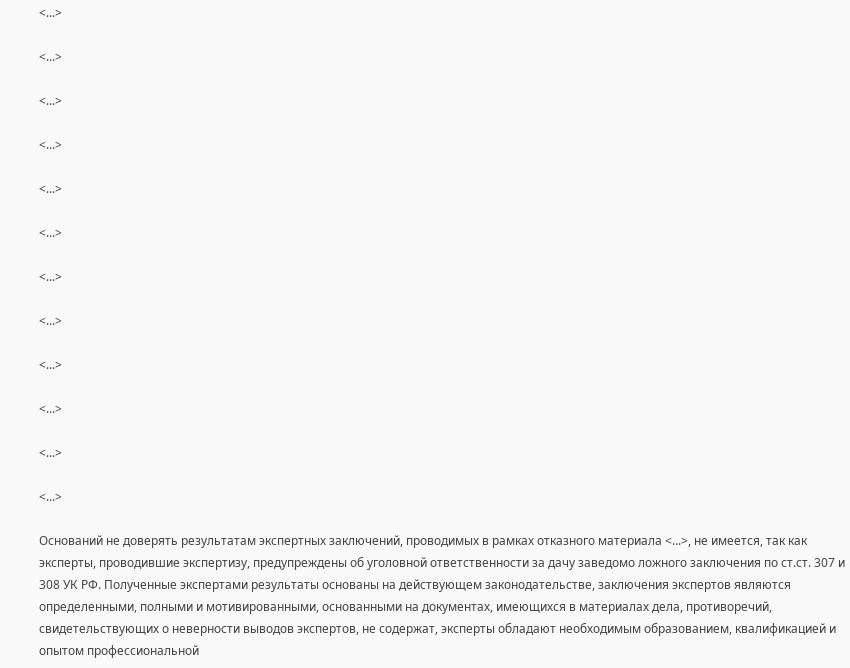<...>

<...>

<...>

<...>

<...>

<...>

<...>

<...>

<...>

<...>

<...>

<...>

Оснований не доверять результатам экспертных заключений, проводимых в рамках отказного материала <...>, не имеется, так как эксперты, проводившие экспертизу, предупреждены об уголовной ответственности за дачу заведомо ложного заключения по ст.ст. 307 и 308 УК РФ. Полученные экспертами результаты основаны на действующем законодательстве, заключения экспертов являются определенными, полными и мотивированными, основанными на документах, имеющихся в материалах дела, противоречий, свидетельствующих о неверности выводов экспертов, не содержат, эксперты обладают необходимым образованием, квалификацией и опытом профессиональной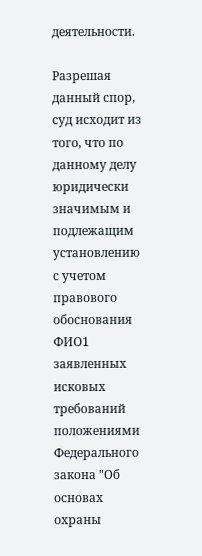деятельности.

Разрешая данный спор, суд исходит из того, что по данному делу юридически значимым и подлежащим установлению с учетом правового обоснования ФИО1 заявленных исковых требований положениями Федерального закона "Об основах охраны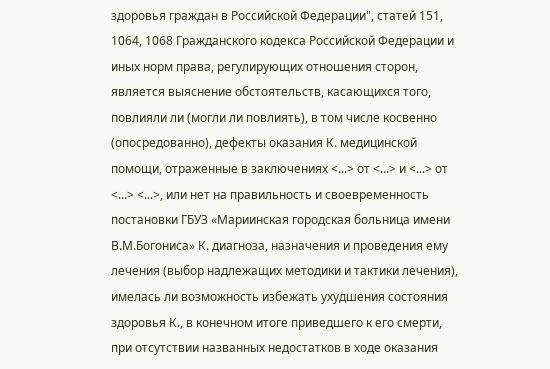здоровья граждан в Российской Федерации", статей 151, 1064, 1068 Гражданского кодекса Российской Федерации и иных норм права, регулирующих отношения сторон, является выяснение обстоятельств, касающихся того, повлияли ли (могли ли повлиять), в том числе косвенно (опосредованно), дефекты оказания К. медицинской помощи, отраженные в заключениях <...> от <...> и <...> от <...> <...>, или нет на правильность и своевременность постановки ГБУЗ «Мариинская городская больница имени В.М.Богониса» К. диагноза, назначения и проведения ему лечения (выбор надлежащих методики и тактики лечения), имелась ли возможность избежать ухудшения состояния здоровья К., в конечном итоге приведшего к его смерти, при отсутствии названных недостатков в ходе оказания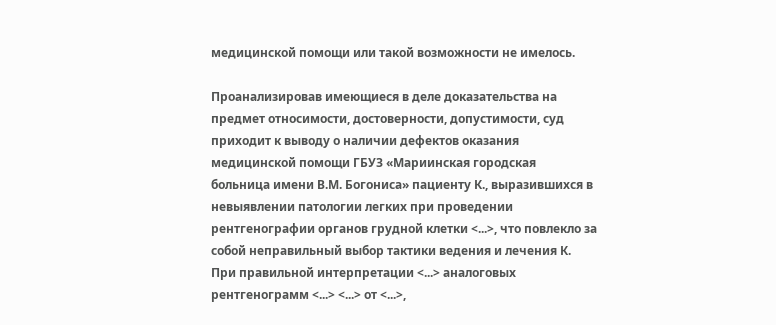медицинской помощи или такой возможности не имелось.

Проанализировав имеющиеся в деле доказательства на предмет относимости, достоверности, допустимости, суд приходит к выводу о наличии дефектов оказания медицинской помощи ГБУЗ «Мариинская городская больница имени В.М. Богониса» пациенту К., выразившихся в невыявлении патологии легких при проведении рентгенографии органов грудной клетки <...>, что повлекло за собой неправильный выбор тактики ведения и лечения К. При правильной интерпретации <...> аналоговых рентгенограмм <...> <...> от <...>,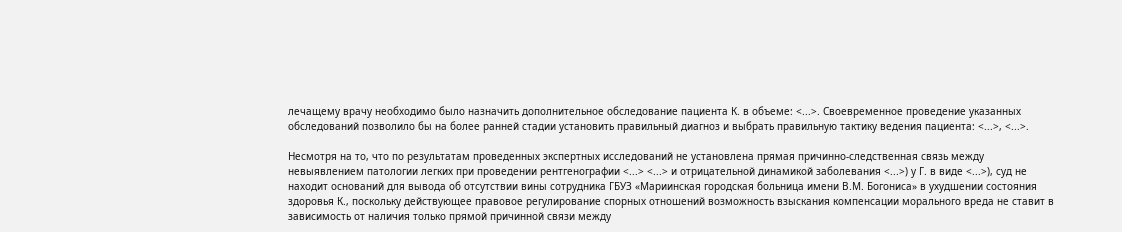лечащему врачу необходимо было назначить дополнительное обследование пациента К. в объеме: <...>. Своевременное проведение указанных обследований позволило бы на более ранней стадии установить правильный диагноз и выбрать правильную тактику ведения пациента: <...>, <...>.

Несмотря на то, что по результатам проведенных экспертных исследований не установлена прямая причинно-следственная связь между невыявлением патологии легких при проведении рентгенографии <...> <...> и отрицательной динамикой заболевания <...>) у Г. в виде <...>), суд не находит оснований для вывода об отсутствии вины сотрудника ГБУЗ «Мариинская городская больница имени В.М. Богониса» в ухудшении состояния здоровья К., поскольку действующее правовое регулирование спорных отношений возможность взыскания компенсации морального вреда не ставит в зависимость от наличия только прямой причинной связи между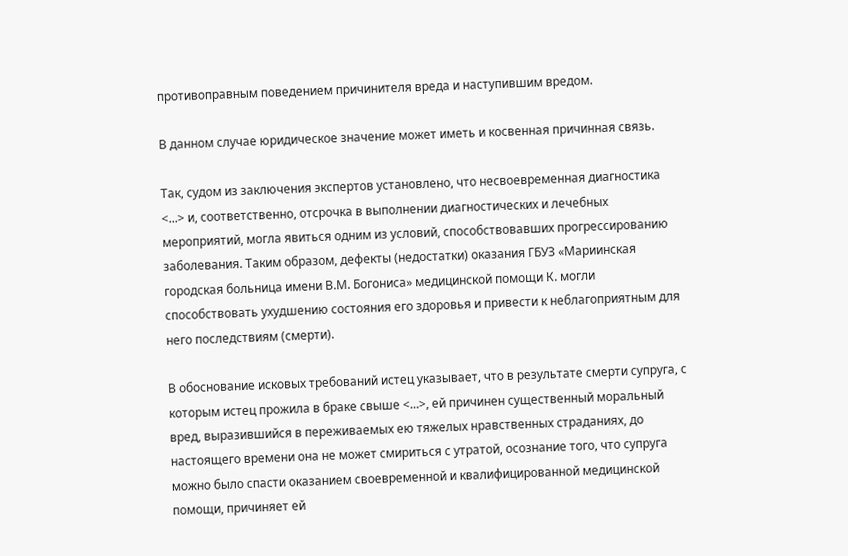противоправным поведением причинителя вреда и наступившим вредом.

В данном случае юридическое значение может иметь и косвенная причинная связь.

Так, судом из заключения экспертов установлено, что несвоевременная диагностика <...> и, соответственно, отсрочка в выполнении диагностических и лечебных мероприятий, могла явиться одним из условий, способствовавших прогрессированию заболевания. Таким образом, дефекты (недостатки) оказания ГБУЗ «Мариинская городская больница имени В.М. Богониса» медицинской помощи К. могли способствовать ухудшению состояния его здоровья и привести к неблагоприятным для него последствиям (смерти).

В обоснование исковых требований истец указывает, что в результате смерти супруга, с которым истец прожила в браке свыше <...>, ей причинен существенный моральный вред, выразившийся в переживаемых ею тяжелых нравственных страданиях, до настоящего времени она не может смириться с утратой, осознание того, что супруга можно было спасти оказанием своевременной и квалифицированной медицинской помощи, причиняет ей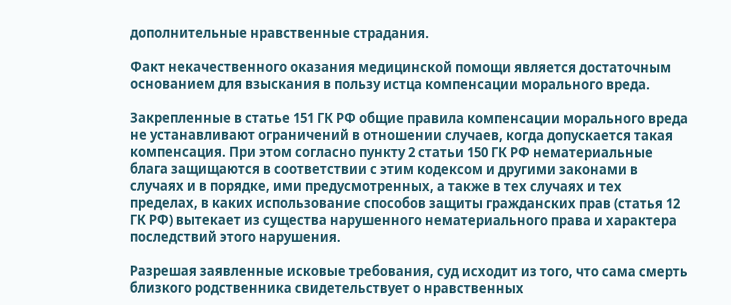дополнительные нравственные страдания.

Факт некачественного оказания медицинской помощи является достаточным основанием для взыскания в пользу истца компенсации морального вреда.

Закрепленные в статье 151 ГК РФ общие правила компенсации морального вреда не устанавливают ограничений в отношении случаев, когда допускается такая компенсация. При этом согласно пункту 2 статьи 150 ГК РФ нематериальные блага защищаются в соответствии с этим кодексом и другими законами в случаях и в порядке, ими предусмотренных, а также в тех случаях и тех пределах, в каких использование способов защиты гражданских прав (статья 12 ГК РФ) вытекает из существа нарушенного нематериального права и характера последствий этого нарушения.

Разрешая заявленные исковые требования, суд исходит из того, что сама смерть близкого родственника свидетельствует о нравственных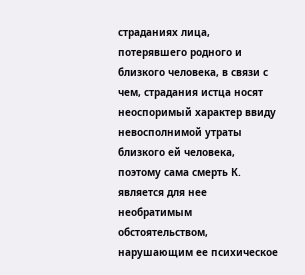страданиях лица, потерявшего родного и близкого человека, в связи с чем, страдания истца носят неоспоримый характер ввиду невосполнимой утраты близкого ей человека, поэтому сама смерть К. является для нее необратимым обстоятельством, нарушающим ее психическое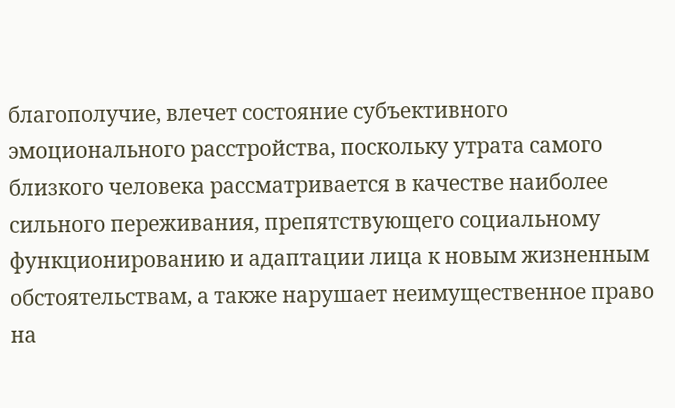благополучие, влечет состояние субъективного эмоционального расстройства, поскольку утрата самого близкого человека рассматривается в качестве наиболее сильного переживания, препятствующего социальному функционированию и адаптации лица к новым жизненным обстоятельствам, а также нарушает неимущественное право на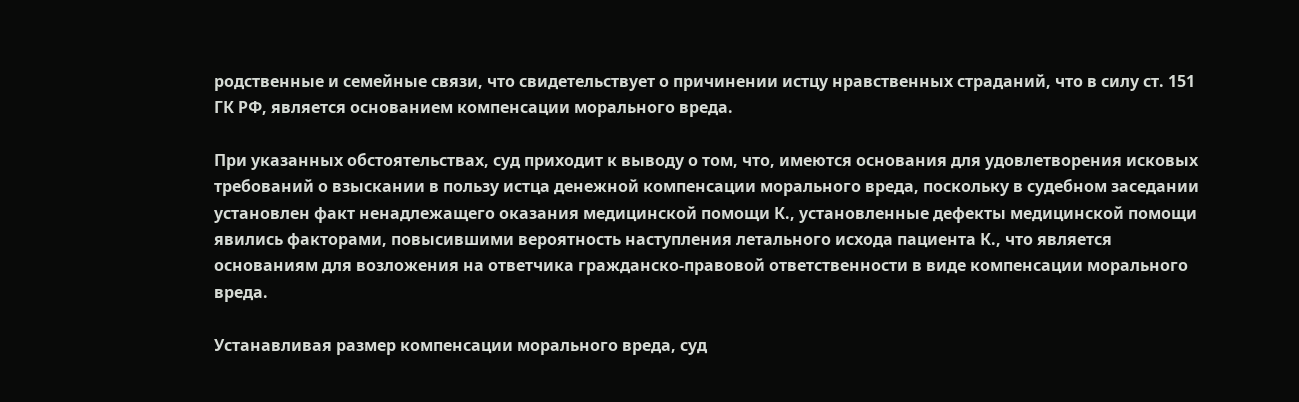родственные и семейные связи, что свидетельствует о причинении истцу нравственных страданий, что в силу ст. 151 ГК РФ, является основанием компенсации морального вреда.

При указанных обстоятельствах, суд приходит к выводу о том, что, имеются основания для удовлетворения исковых требований о взыскании в пользу истца денежной компенсации морального вреда, поскольку в судебном заседании установлен факт ненадлежащего оказания медицинской помощи К., установленные дефекты медицинской помощи явились факторами, повысившими вероятность наступления летального исхода пациента К., что является основаниям для возложения на ответчика гражданско-правовой ответственности в виде компенсации морального вреда.

Устанавливая размер компенсации морального вреда, суд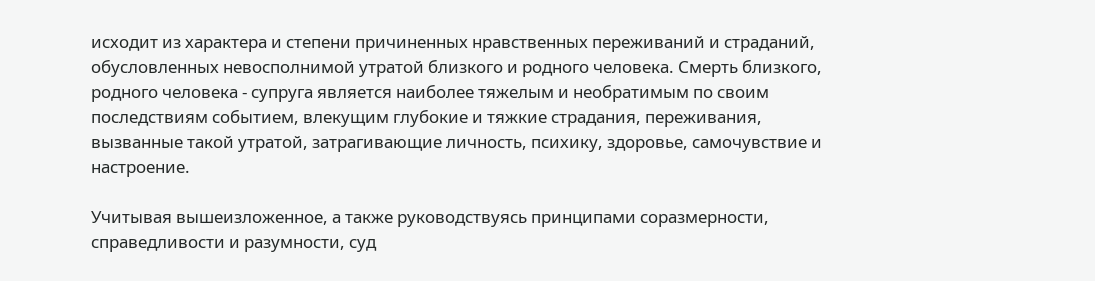исходит из характера и степени причиненных нравственных переживаний и страданий, обусловленных невосполнимой утратой близкого и родного человека. Смерть близкого, родного человека - супруга является наиболее тяжелым и необратимым по своим последствиям событием, влекущим глубокие и тяжкие страдания, переживания, вызванные такой утратой, затрагивающие личность, психику, здоровье, самочувствие и настроение.

Учитывая вышеизложенное, а также руководствуясь принципами соразмерности, справедливости и разумности, суд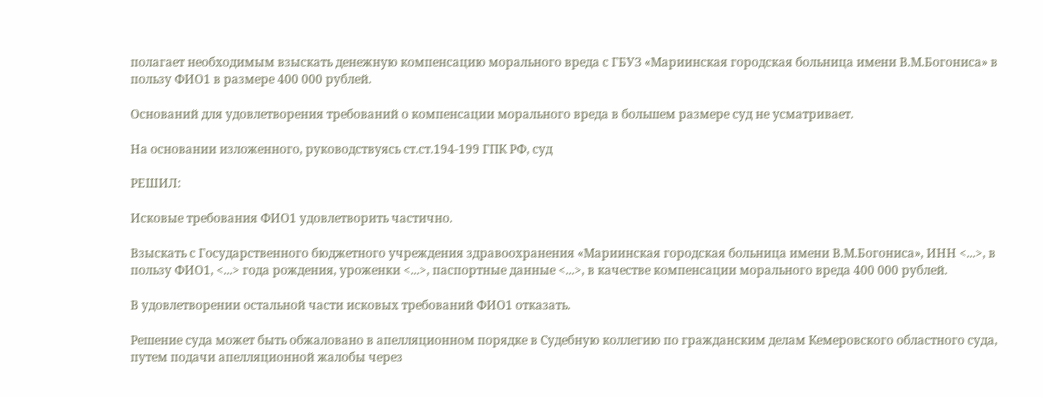полагает необходимым взыскать денежную компенсацию морального вреда с ГБУЗ «Мариинская городская больница имени В.М.Богониса» в пользу ФИО1 в размере 400 000 рублей.

Оснований для удовлетворения требований о компенсации морального вреда в большем размере суд не усматривает.

На основании изложенного, руководствуясь ст.ст.194-199 ГПК РФ, суд

РЕШИЛ:

Исковые требования ФИО1 удовлетворить частично.

Взыскать с Государственного бюджетного учреждения здравоохранения «Мариинская городская больница имени В.М.Богониса», ИНН <...>, в пользу ФИО1, <...> года рождения, уроженки <...>, паспортные данные <...>, в качестве компенсации морального вреда 400 000 рублей.

В удовлетворении остальной части исковых требований ФИО1 отказать.

Решение суда может быть обжаловано в апелляционном порядке в Судебную коллегию по гражданским делам Кемеровского областного суда, путем подачи апелляционной жалобы через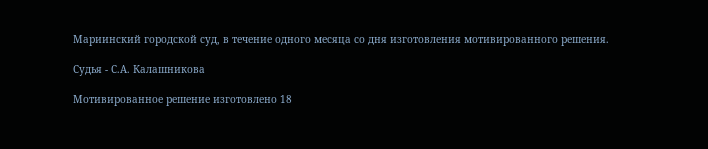Мариинский городской суд, в течение одного месяца со дня изготовления мотивированного решения.

Судья - С.А. Калашникова

Мотивированное решение изготовлено 18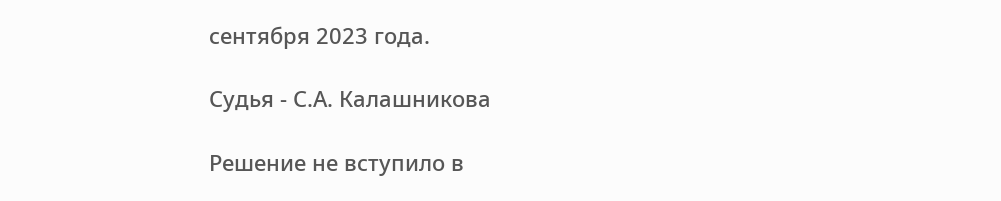сентября 2023 года.

Судья - С.А. Калашникова

Решение не вступило в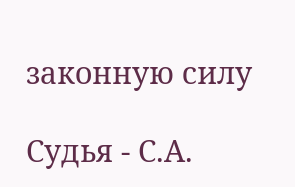законную силу

Судья - С.А.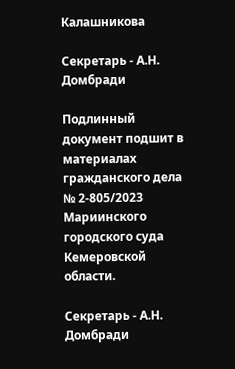Калашникова

Секретарь - А.Н. Домбради

Подлинный документ подшит в материалах гражданского дела № 2-805/2023 Мариинского городского суда Кемеровской области.

Секретарь - А.Н. Домбради